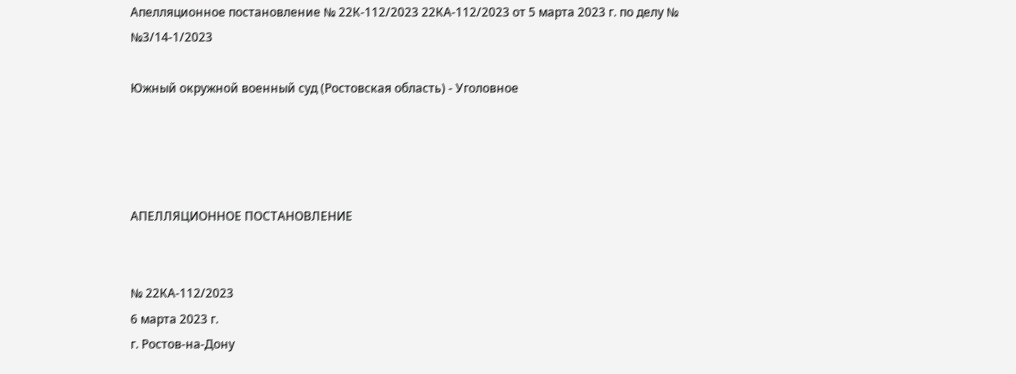Апелляционное постановление № 22К-112/2023 22КА-112/2023 от 5 марта 2023 г. по делу № №3/14-1/2023

Южный окружной военный суд (Ростовская область) - Уголовное




АПЕЛЛЯЦИОННОЕ ПОСТАНОВЛЕНИЕ


№ 22КА-112/2023
6 марта 2023 г.
г. Ростов-на-Дону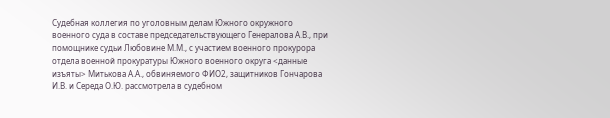Судебная коллегия по уголовным делам Южного окружного военного суда в составе председательствующего Генералова А.В., при помощнике судьи Любовине М.М., с участием военного прокурора отдела военной прокуратуры Южного военного округа <данные изъяты> Митькова А.А., обвиняемого ФИО2, защитников Гончарова И.В. и Середа О.Ю. рассмотрела в судебном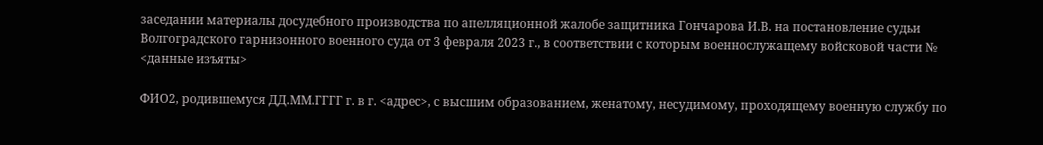заседании материалы досудебного производства по апелляционной жалобе защитника Гончарова И.В. на постановление судьи Волгоградского гарнизонного военного суда от 3 февраля 2023 г., в соответствии с которым военнослужащему войсковой части № <данные изъяты>

ФИО2, родившемуся ДД.ММ.ГГГГ г. в г. <адрес>, с высшим образованием, женатому, несудимому, проходящему военную службу по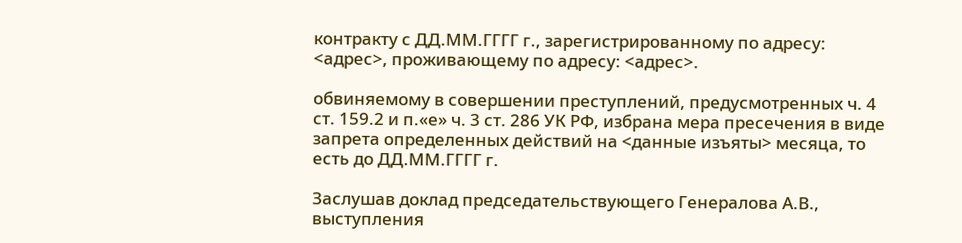контракту с ДД.ММ.ГГГГ г., зарегистрированному по адресу: <адрес>, проживающему по адресу: <адрес>.

обвиняемому в совершении преступлений, предусмотренных ч. 4 ст. 159.2 и п.«е» ч. 3 ст. 286 УК РФ, избрана мера пресечения в виде запрета определенных действий на <данные изъяты> месяца, то есть до ДД.ММ.ГГГГ г.

Заслушав доклад председательствующего Генералова А.В., выступления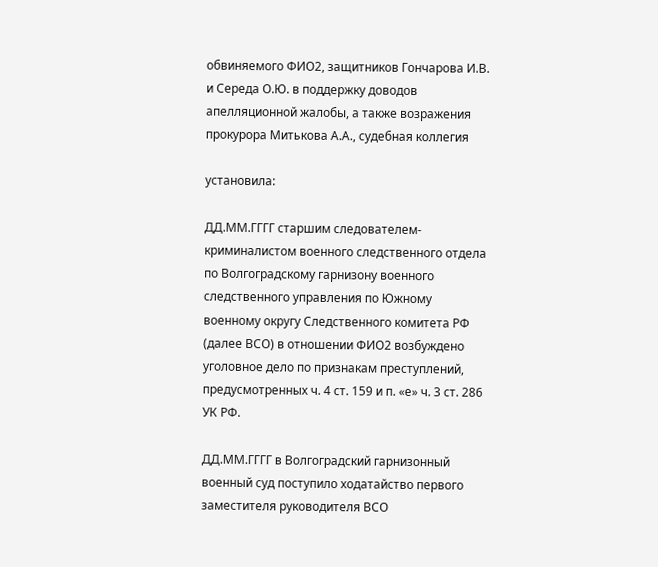обвиняемого ФИО2, защитников Гончарова И.В. и Середа О.Ю. в поддержку доводов апелляционной жалобы, а также возражения прокурора Митькова А.А., судебная коллегия

установила:

ДД.ММ.ГГГГ старшим следователем-криминалистом военного следственного отдела по Волгоградскому гарнизону военного следственного управления по Южному военному округу Следственного комитета РФ (далее ВСО) в отношении ФИО2 возбуждено уголовное дело по признакам преступлений, предусмотренных ч. 4 ст. 159 и п. «е» ч. 3 ст. 286 УК РФ.

ДД.ММ.ГГГГ в Волгоградский гарнизонный военный суд поступило ходатайство первого заместителя руководителя ВСО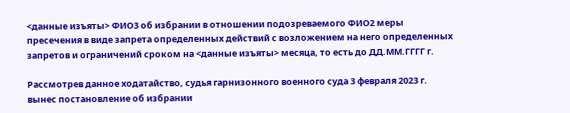<данные изъяты> ФИО3 об избрании в отношении подозреваемого ФИО2 меры пресечения в виде запрета определенных действий с возложением на него определенных запретов и ограничений сроком на <данные изъяты> месяца, то есть до ДД.ММ.ГГГГ г.

Рассмотрев данное ходатайство, судья гарнизонного военного суда 3 февраля 2023 г. вынес постановление об избрании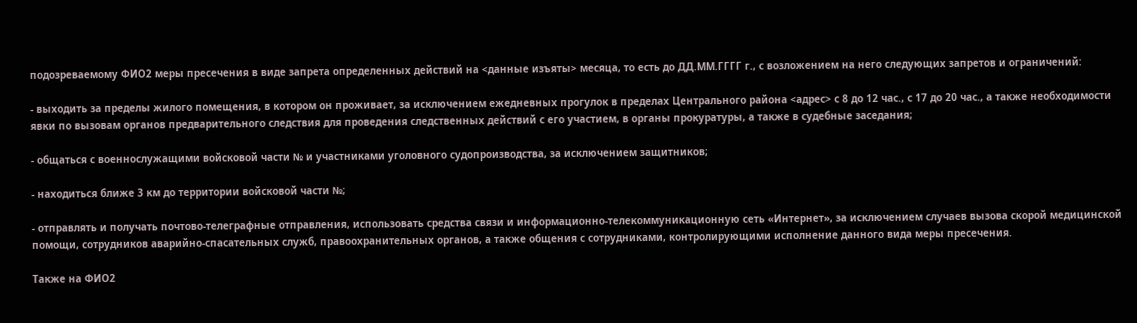подозреваемому ФИО2 меры пресечения в виде запрета определенных действий на <данные изъяты> месяца, то есть до ДД.ММ.ГГГГ г., с возложением на него следующих запретов и ограничений:

- выходить за пределы жилого помещения, в котором он проживает, за исключением ежедневных прогулок в пределах Центрального района <адрес> с 8 до 12 час., с 17 до 20 час., а также необходимости явки по вызовам органов предварительного следствия для проведения следственных действий с его участием, в органы прокуратуры, а также в судебные заседания;

- общаться с военнослужащими войсковой части № и участниками уголовного судопроизводства, за исключением защитников;

- находиться ближе 3 км до территории войсковой части №;

- отправлять и получать почтово-телеграфные отправления, использовать средства связи и информационно-телекоммуникационную сеть «Интернет», за исключением случаев вызова скорой медицинской помощи, сотрудников аварийно-спасательных служб, правоохранительных органов, а также общения с сотрудниками, контролирующими исполнение данного вида меры пресечения.

Также на ФИО2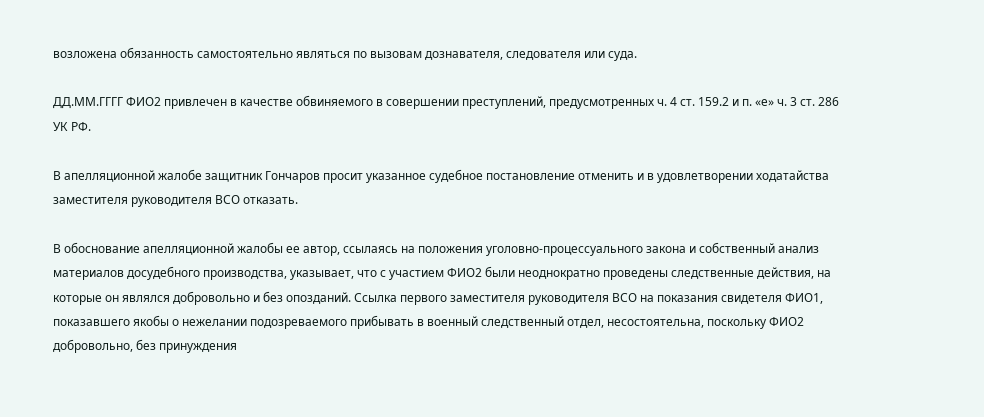возложена обязанность самостоятельно являться по вызовам дознавателя, следователя или суда.

ДД.ММ.ГГГГ ФИО2 привлечен в качестве обвиняемого в совершении преступлений, предусмотренных ч. 4 ст. 159.2 и п. «е» ч. 3 ст. 286 УК РФ.

В апелляционной жалобе защитник Гончаров просит указанное судебное постановление отменить и в удовлетворении ходатайства заместителя руководителя ВСО отказать.

В обоснование апелляционной жалобы ее автор, ссылаясь на положения уголовно-процессуального закона и собственный анализ материалов досудебного производства, указывает, что с участием ФИО2 были неоднократно проведены следственные действия, на которые он являлся добровольно и без опозданий. Ссылка первого заместителя руководителя ВСО на показания свидетеля ФИО1, показавшего якобы о нежелании подозреваемого прибывать в военный следственный отдел, несостоятельна, поскольку ФИО2 добровольно, без принуждения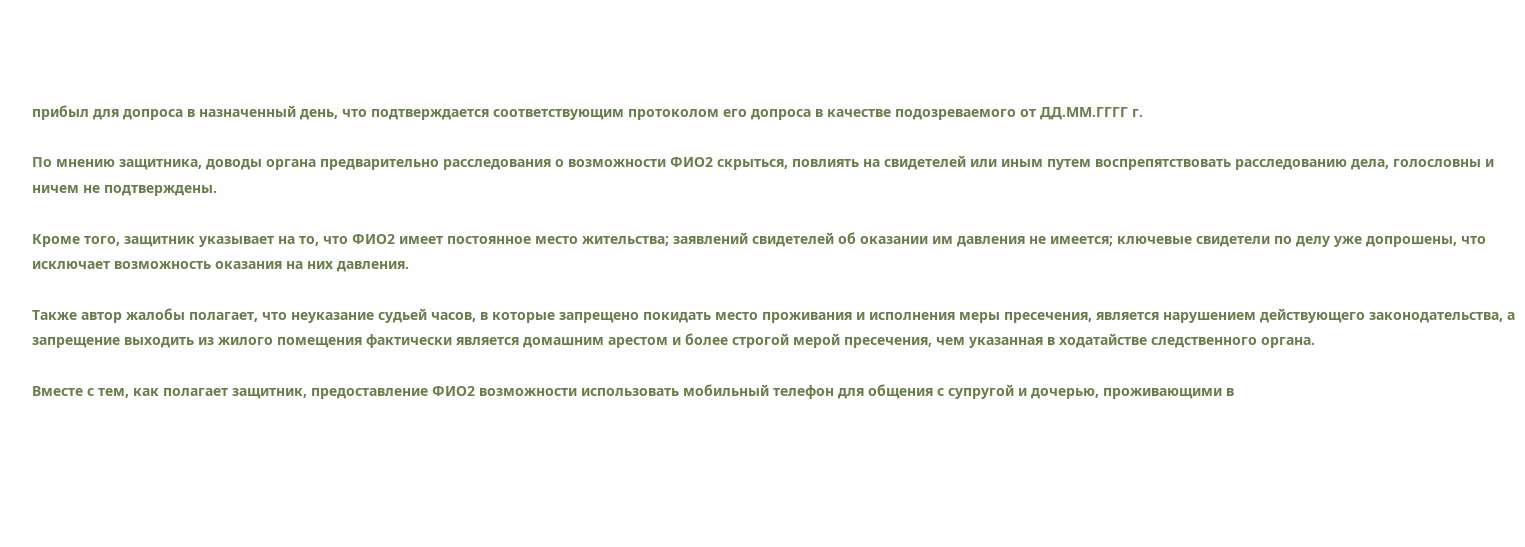прибыл для допроса в назначенный день, что подтверждается соответствующим протоколом его допроса в качестве подозреваемого от ДД.ММ.ГГГГ г.

По мнению защитника, доводы органа предварительно расследования о возможности ФИО2 скрыться, повлиять на свидетелей или иным путем воспрепятствовать расследованию дела, голословны и ничем не подтверждены.

Кроме того, защитник указывает на то, что ФИО2 имеет постоянное место жительства; заявлений свидетелей об оказании им давления не имеется; ключевые свидетели по делу уже допрошены, что исключает возможность оказания на них давления.

Также автор жалобы полагает, что неуказание судьей часов, в которые запрещено покидать место проживания и исполнения меры пресечения, является нарушением действующего законодательства, а запрещение выходить из жилого помещения фактически является домашним арестом и более строгой мерой пресечения, чем указанная в ходатайстве следственного органа.

Вместе с тем, как полагает защитник, предоставление ФИО2 возможности использовать мобильный телефон для общения с супругой и дочерью, проживающими в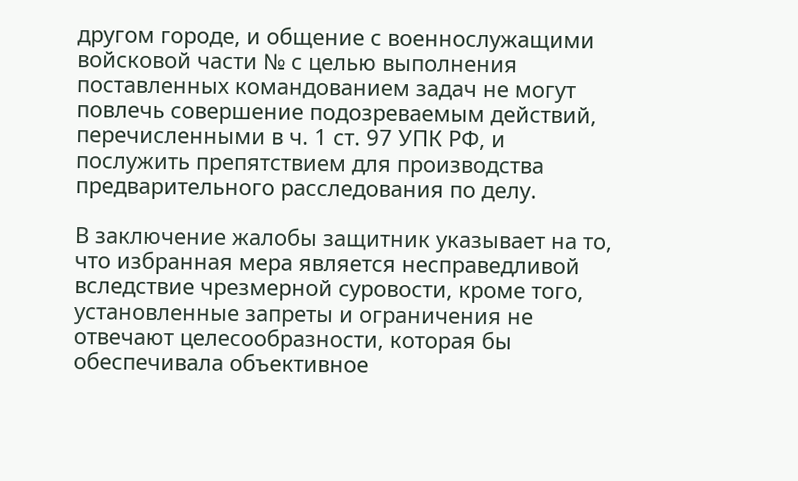другом городе, и общение с военнослужащими войсковой части № с целью выполнения поставленных командованием задач не могут повлечь совершение подозреваемым действий, перечисленными в ч. 1 ст. 97 УПК РФ, и послужить препятствием для производства предварительного расследования по делу.

В заключение жалобы защитник указывает на то, что избранная мера является несправедливой вследствие чрезмерной суровости, кроме того, установленные запреты и ограничения не отвечают целесообразности, которая бы обеспечивала объективное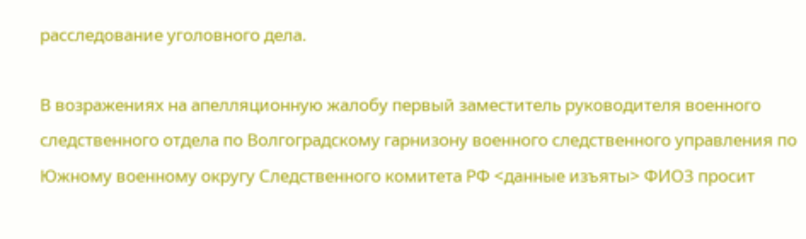расследование уголовного дела.

В возражениях на апелляционную жалобу первый заместитель руководителя военного следственного отдела по Волгоградскому гарнизону военного следственного управления по Южному военному округу Следственного комитета РФ <данные изъяты> ФИО3 просит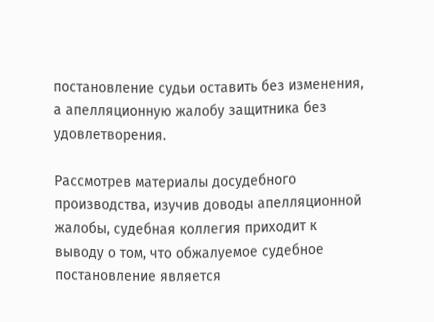постановление судьи оставить без изменения, а апелляционную жалобу защитника без удовлетворения.

Рассмотрев материалы досудебного производства, изучив доводы апелляционной жалобы, судебная коллегия приходит к выводу о том, что обжалуемое судебное постановление является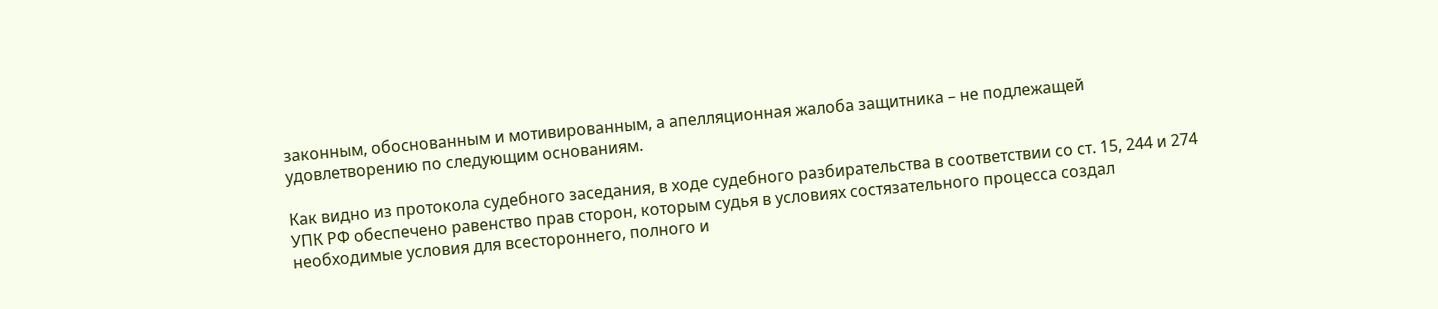законным, обоснованным и мотивированным, а апелляционная жалоба защитника – не подлежащей удовлетворению по следующим основаниям.

Как видно из протокола судебного заседания, в ходе судебного разбирательства в соответствии со ст. 15, 244 и 274 УПК РФ обеспечено равенство прав сторон, которым судья в условиях состязательного процесса создал необходимые условия для всестороннего, полного и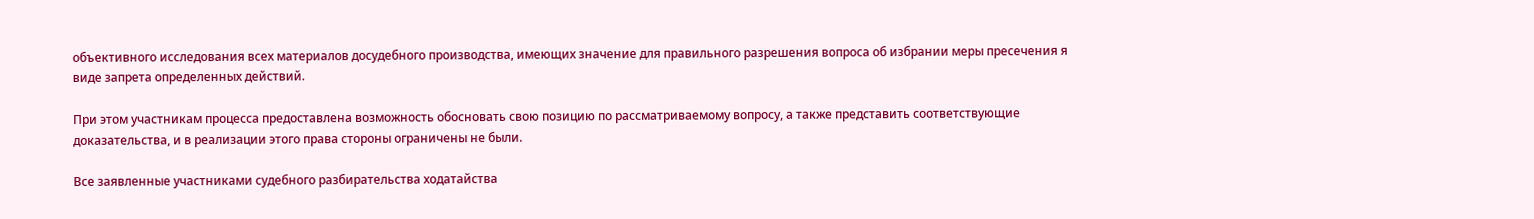объективного исследования всех материалов досудебного производства, имеющих значение для правильного разрешения вопроса об избрании меры пресечения я виде запрета определенных действий.

При этом участникам процесса предоставлена возможность обосновать свою позицию по рассматриваемому вопросу, а также представить соответствующие доказательства, и в реализации этого права стороны ограничены не были.

Все заявленные участниками судебного разбирательства ходатайства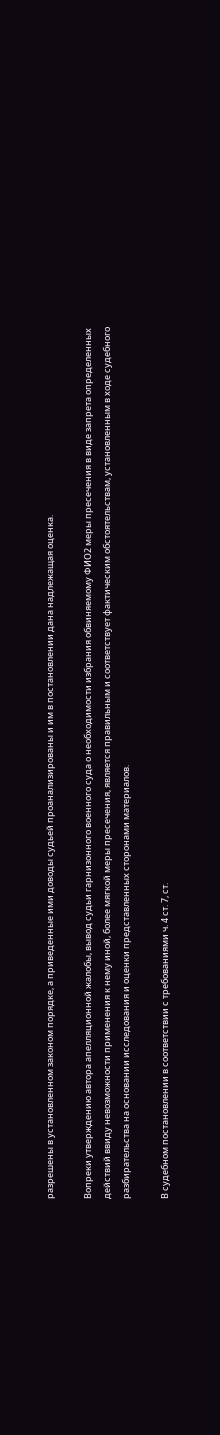разрешены в установленном законом порядке, а приведенные ими доводы судьей проанализированы и им в постановлении дана надлежащая оценка.

Вопреки утверждению автора апелляционной жалобы, вывод судьи гарнизонного военного суда о необходимости избрания обвиняемому ФИО2 меры пресечения в виде запрета определенных действий ввиду невозможности применения к нему иной, более мягкой меры пресечения, является правильным и соответствует фактическим обстоятельствам, установленным в ходе судебного разбирательства на основании исследования и оценки представленных сторонами материалов.

В судебном постановлении в соответствии с требованиями ч. 4 ст. 7, ст.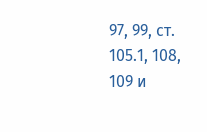97, 99, ст. 105.1, 108, 109 и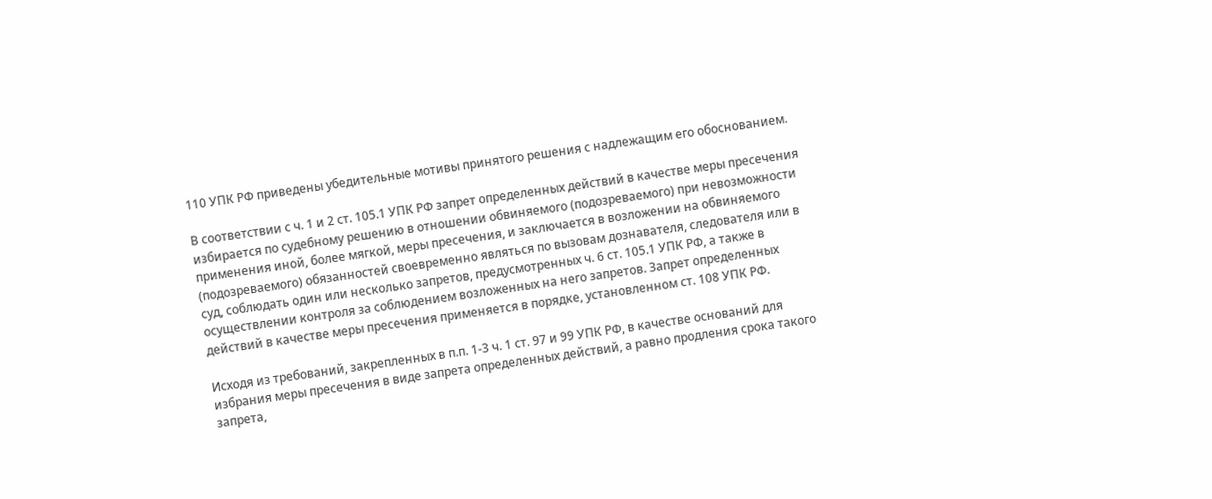110 УПК РФ приведены убедительные мотивы принятого решения с надлежащим его обоснованием.

В соответствии с ч. 1 и 2 ст. 105.1 УПК РФ запрет определенных действий в качестве меры пресечения избирается по судебному решению в отношении обвиняемого (подозреваемого) при невозможности применения иной, более мягкой, меры пресечения, и заключается в возложении на обвиняемого (подозреваемого) обязанностей своевременно являться по вызовам дознавателя, следователя или в суд, соблюдать один или несколько запретов, предусмотренных ч. 6 ст. 105.1 УПК РФ, а также в осуществлении контроля за соблюдением возложенных на него запретов. Запрет определенных действий в качестве меры пресечения применяется в порядке, установленном ст. 108 УПК РФ.

Исходя из требований, закрепленных в п.п. 1-3 ч. 1 ст. 97 и 99 УПК РФ, в качестве оснований для избрания меры пресечения в виде запрета определенных действий, а равно продления срока такого запрета,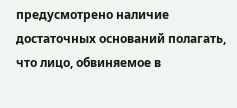предусмотрено наличие достаточных оснований полагать, что лицо, обвиняемое в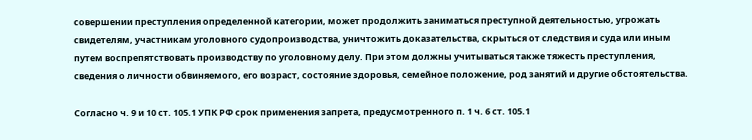совершении преступления определенной категории, может продолжить заниматься преступной деятельностью, угрожать свидетелям, участникам уголовного судопроизводства, уничтожить доказательства, скрыться от следствия и суда или иным путем воспрепятствовать производству по уголовному делу. При этом должны учитываться также тяжесть преступления, сведения о личности обвиняемого, его возраст, состояние здоровья, семейное положение, род занятий и другие обстоятельства.

Согласно ч. 9 и 10 ст. 105.1 УПК РФ срок применения запрета, предусмотренного п. 1 ч. 6 ст. 105.1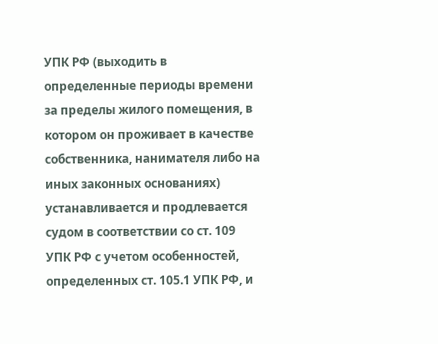УПК РФ (выходить в определенные периоды времени за пределы жилого помещения, в котором он проживает в качестве собственника, нанимателя либо на иных законных основаниях) устанавливается и продлевается судом в соответствии со ст. 109 УПК РФ с учетом особенностей, определенных ст. 105.1 УПК РФ, и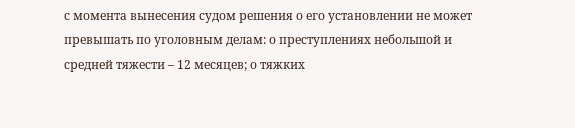с момента вынесения судом решения о его установлении не может превышать по уголовным делам: о преступлениях небольшой и средней тяжести – 12 месяцев; о тяжких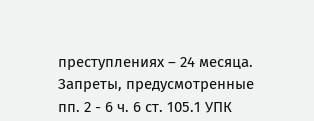преступлениях – 24 месяца. Запреты, предусмотренные пп. 2 - 6 ч. 6 ст. 105.1 УПК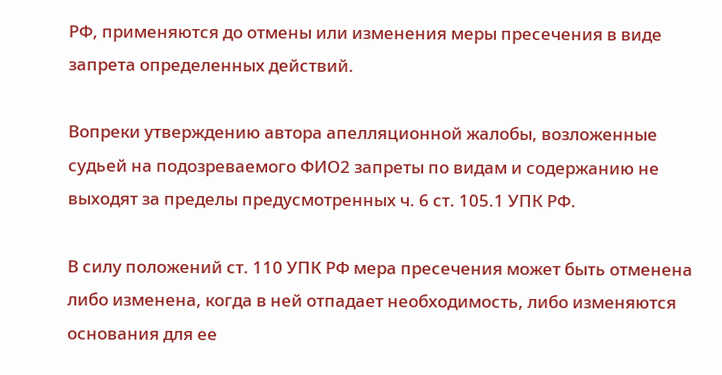РФ, применяются до отмены или изменения меры пресечения в виде запрета определенных действий.

Вопреки утверждению автора апелляционной жалобы, возложенные судьей на подозреваемого ФИО2 запреты по видам и содержанию не выходят за пределы предусмотренных ч. 6 ст. 105.1 УПК РФ.

В силу положений ст. 110 УПК РФ мера пресечения может быть отменена либо изменена, когда в ней отпадает необходимость, либо изменяются основания для ее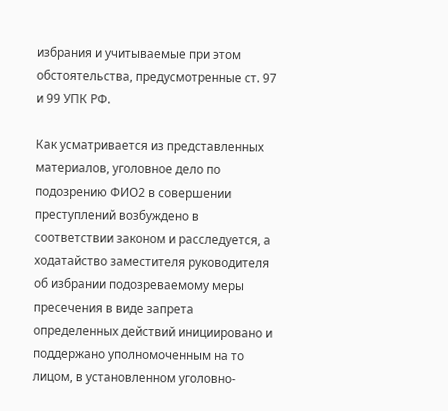избрания и учитываемые при этом обстоятельства, предусмотренные ст. 97 и 99 УПК РФ.

Как усматривается из представленных материалов, уголовное дело по подозрению ФИО2 в совершении преступлений возбуждено в соответствии законом и расследуется, а ходатайство заместителя руководителя об избрании подозреваемому меры пресечения в виде запрета определенных действий инициировано и поддержано уполномоченным на то лицом, в установленном уголовно-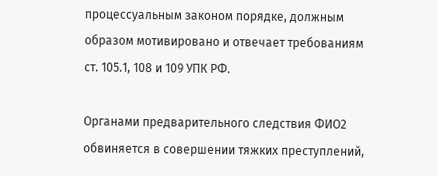процессуальным законом порядке, должным образом мотивировано и отвечает требованиям ст. 105.1, 108 и 109 УПК РФ.

Органами предварительного следствия ФИО2 обвиняется в совершении тяжких преступлений,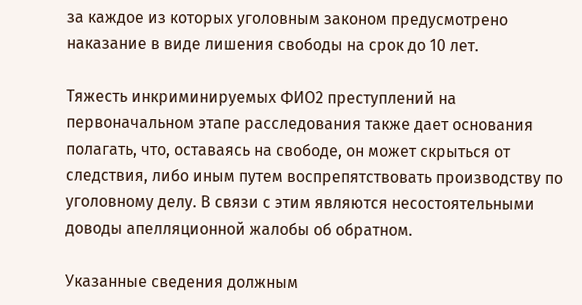за каждое из которых уголовным законом предусмотрено наказание в виде лишения свободы на срок до 10 лет.

Тяжесть инкриминируемых ФИО2 преступлений на первоначальном этапе расследования также дает основания полагать, что, оставаясь на свободе, он может скрыться от следствия, либо иным путем воспрепятствовать производству по уголовному делу. В связи с этим являются несостоятельными доводы апелляционной жалобы об обратном.

Указанные сведения должным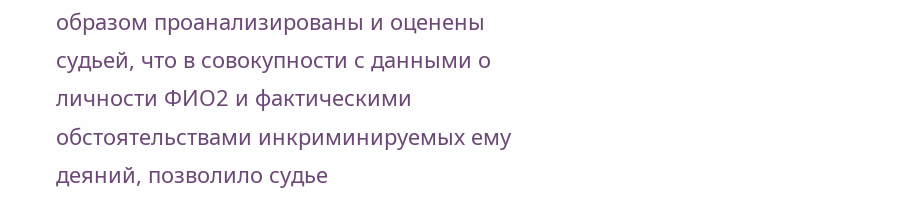образом проанализированы и оценены судьей, что в совокупности с данными о личности ФИО2 и фактическими обстоятельствами инкриминируемых ему деяний, позволило судье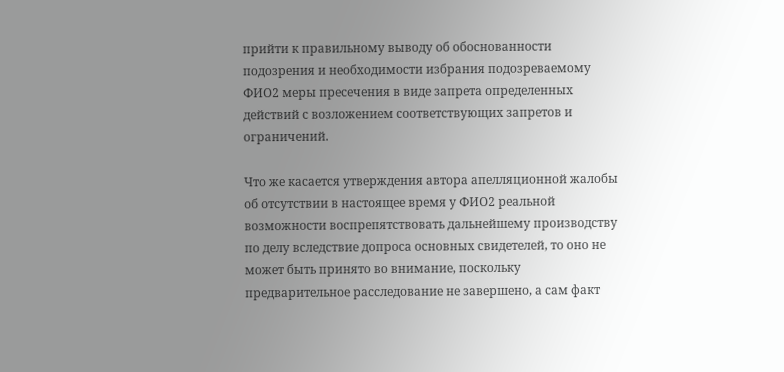прийти к правильному выводу об обоснованности подозрения и необходимости избрания подозреваемому ФИО2 меры пресечения в виде запрета определенных действий с возложением соответствующих запретов и ограничений.

Что же касается утверждения автора апелляционной жалобы об отсутствии в настоящее время у ФИО2 реальной возможности воспрепятствовать дальнейшему производству по делу вследствие допроса основных свидетелей, то оно не может быть принято во внимание, поскольку предварительное расследование не завершено, а сам факт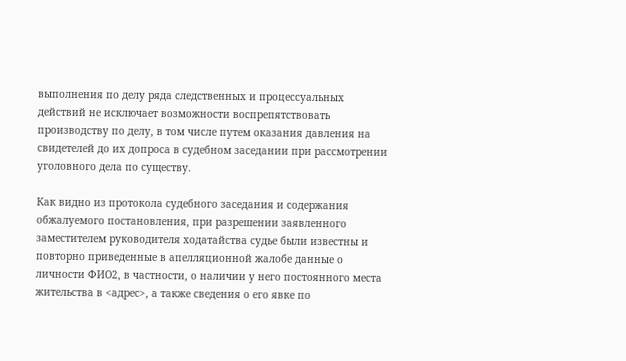выполнения по делу ряда следственных и процессуальных действий не исключает возможности воспрепятствовать производству по делу, в том числе путем оказания давления на свидетелей до их допроса в судебном заседании при рассмотрении уголовного дела по существу.

Как видно из протокола судебного заседания и содержания обжалуемого постановления, при разрешении заявленного заместителем руководителя ходатайства судье были известны и повторно приведенные в апелляционной жалобе данные о личности ФИО2, в частности, о наличии у него постоянного места жительства в <адрес>, а также сведения о его явке по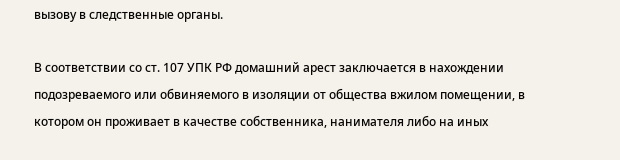вызову в следственные органы.

В соответствии со ст. 107 УПК РФ домашний арест заключается в нахождении подозреваемого или обвиняемого в изоляции от общества вжилом помещении, в котором он проживает в качестве собственника, нанимателя либо на иных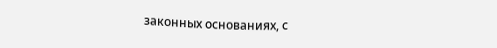законных основаниях, с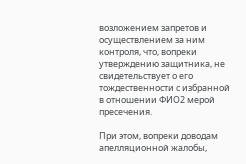возложением запретов и осуществлением за ним контроля, что, вопреки утверждению защитника, не свидетельствует о его тождественности с избранной в отношении ФИО2 мерой пресечения.

При этом, вопреки доводам апелляционной жалобы,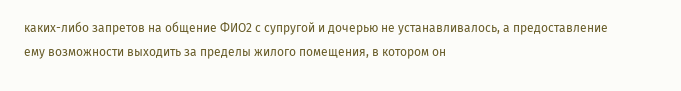каких-либо запретов на общение ФИО2 с супругой и дочерью не устанавливалось, а предоставление ему возможности выходить за пределы жилого помещения, в котором он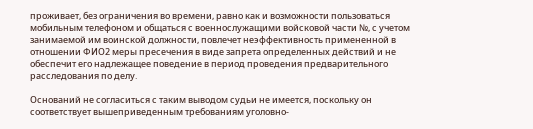проживает, без ограничения во времени, равно как и возможности пользоваться мобильным телефоном и общаться с военнослужащими войсковой части №, с учетом занимаемой им воинской должности, повлечет неэффективность примененной в отношении ФИО2 меры пресечения в виде запрета определенных действий и не обеспечит его надлежащее поведение в период проведения предварительного расследования по делу.

Оснований не согласиться с таким выводом судьи не имеется, поскольку он соответствует вышеприведенным требованиям уголовно-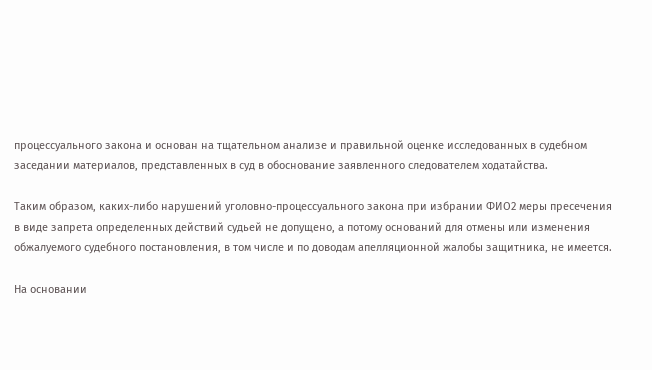процессуального закона и основан на тщательном анализе и правильной оценке исследованных в судебном заседании материалов, представленных в суд в обоснование заявленного следователем ходатайства.

Таким образом, каких-либо нарушений уголовно-процессуального закона при избрании ФИО2 меры пресечения в виде запрета определенных действий судьей не допущено, а потому оснований для отмены или изменения обжалуемого судебного постановления, в том числе и по доводам апелляционной жалобы защитника, не имеется.

На основании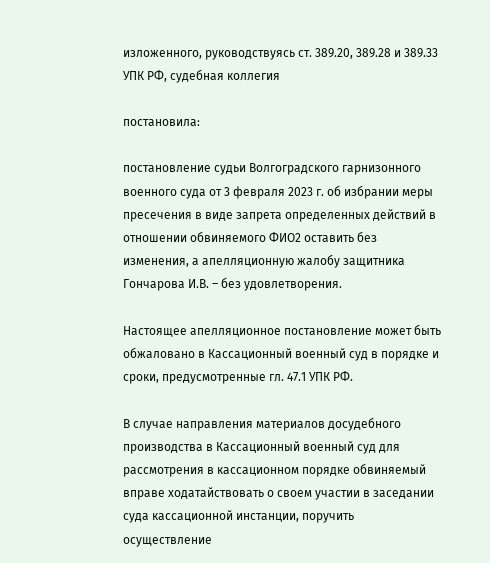изложенного, руководствуясь ст. 389.20, 389.28 и 389.33 УПК РФ, судебная коллегия

постановила:

постановление судьи Волгоградского гарнизонного военного суда от 3 февраля 2023 г. об избрании меры пресечения в виде запрета определенных действий в отношении обвиняемого ФИО2 оставить без изменения, а апелляционную жалобу защитника Гончарова И.В. – без удовлетворения.

Настоящее апелляционное постановление может быть обжаловано в Кассационный военный суд в порядке и сроки, предусмотренные гл. 47.1 УПК РФ.

В случае направления материалов досудебного производства в Кассационный военный суд для рассмотрения в кассационном порядке обвиняемый вправе ходатайствовать о своем участии в заседании суда кассационной инстанции, поручить осуществление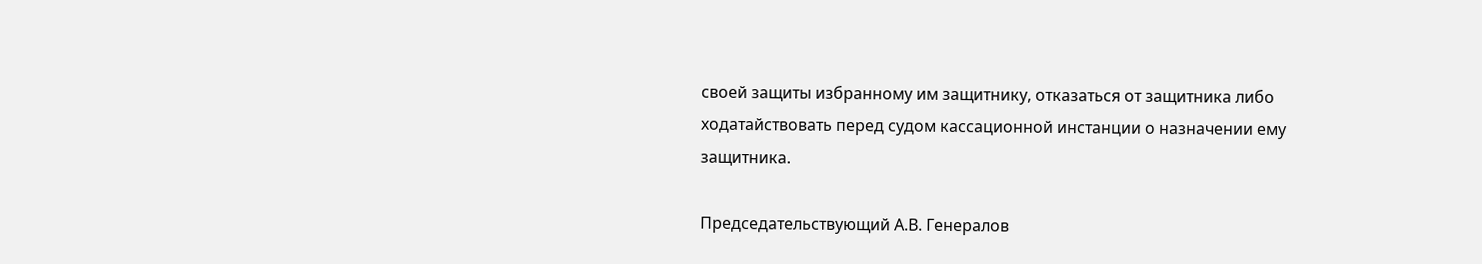своей защиты избранному им защитнику, отказаться от защитника либо ходатайствовать перед судом кассационной инстанции о назначении ему защитника.

Председательствующий А.В. Генералов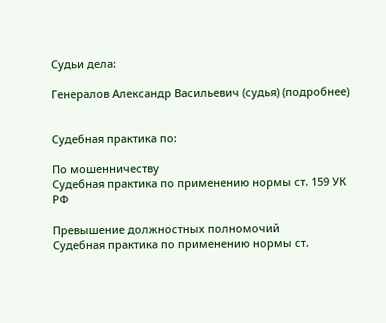Судьи дела:

Генералов Александр Васильевич (судья) (подробнее)


Судебная практика по:

По мошенничеству
Судебная практика по применению нормы ст. 159 УК РФ

Превышение должностных полномочий
Судебная практика по применению нормы ст.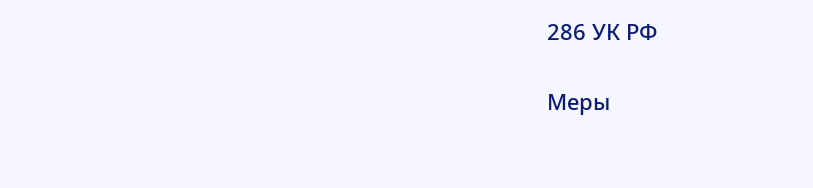286 УК РФ

Меры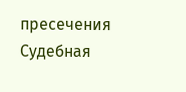пресечения
Судебная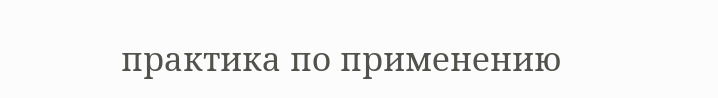практика по применению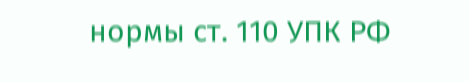нормы ст. 110 УПК РФ